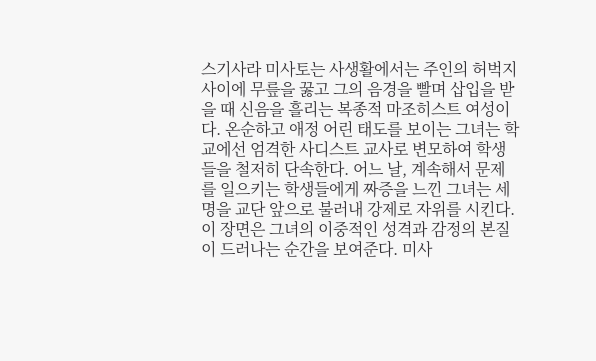스기사라 미사토는 사생활에서는 주인의 허벅지 사이에 무릎을 꿇고 그의 음경을 빨며 삽입을 받을 때 신음을 흘리는 복종적 마조히스트 여성이다. 온순하고 애정 어린 태도를 보이는 그녀는 학교에선 엄격한 사디스트 교사로 변모하여 학생들을 철저히 단속한다. 어느 날, 계속해서 문제를 일으키는 학생들에게 짜증을 느낀 그녀는 세 명을 교단 앞으로 불러내 강제로 자위를 시킨다. 이 장면은 그녀의 이중적인 성격과 감정의 본질이 드러나는 순간을 보여준다. 미사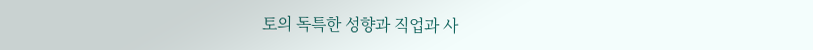토의 독특한 성향과 직업과 사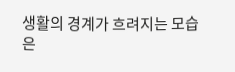생활의 경계가 흐려지는 모습은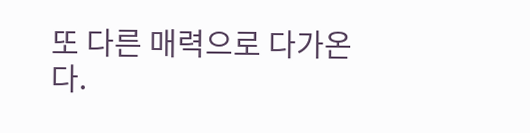또 다른 매력으로 다가온다.